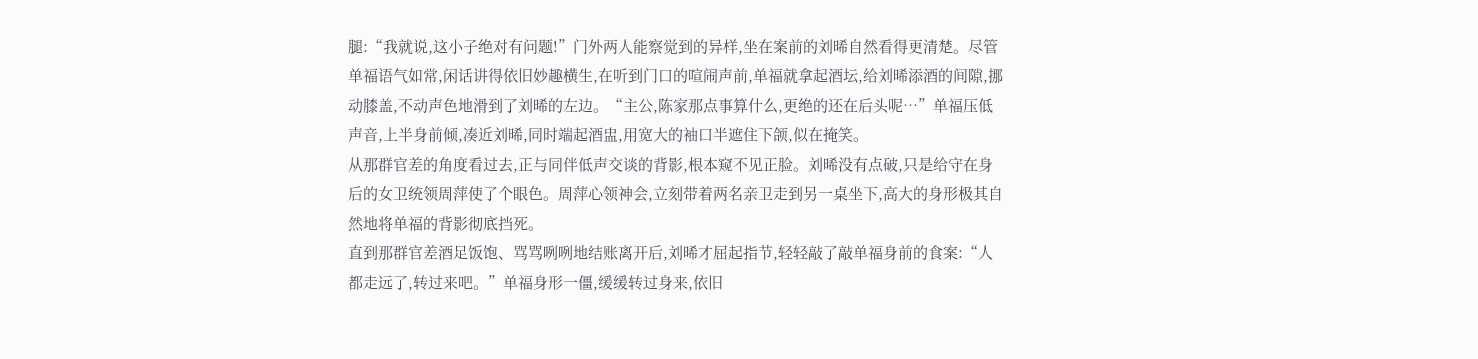腿:“我就说,这小子绝对有问题!”门外两人能察觉到的异样,坐在案前的刘晞自然看得更清楚。尽管单福语气如常,闲话讲得依旧妙趣横生,在听到门口的喧闹声前,单福就拿起酒坛,给刘晞添酒的间隙,挪动膝盖,不动声色地滑到了刘晞的左边。“主公,陈家那点事算什么,更绝的还在后头呢…”单福压低声音,上半身前倾,凑近刘晞,同时端起酒盅,用宽大的袖口半遮住下颌,似在掩笑。
从那群官差的角度看过去,正与同伴低声交谈的背影,根本窥不见正脸。刘晞没有点破,只是给守在身后的女卫统领周萍使了个眼色。周萍心领神会,立刻带着两名亲卫走到另一桌坐下,高大的身形极其自然地将单福的背影彻底挡死。
直到那群官差酒足饭饱、骂骂咧咧地结账离开后,刘晞才屈起指节,轻轻敲了敲单福身前的食案:“人都走远了,转过来吧。”单福身形一僵,缓缓转过身来,依旧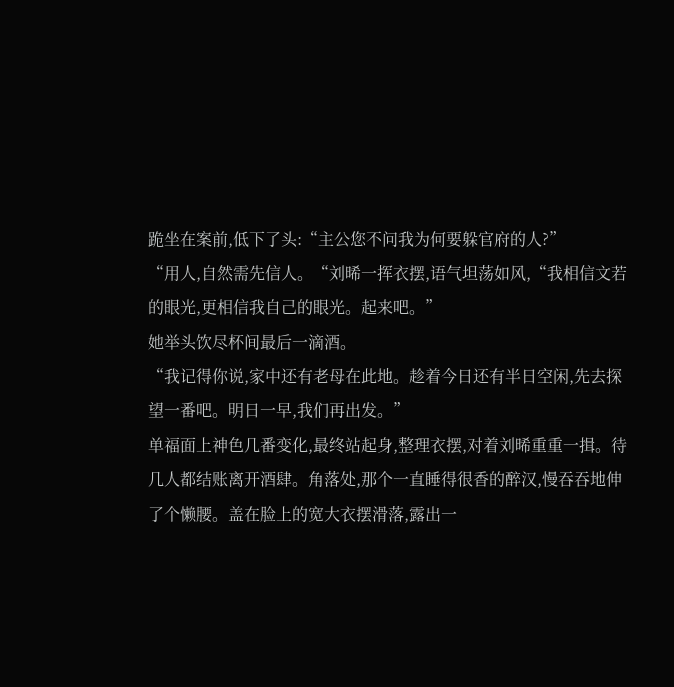跪坐在案前,低下了头:“主公您不问我为何要躲官府的人?”
“用人,自然需先信人。“刘晞一挥衣摆,语气坦荡如风,“我相信文若的眼光,更相信我自己的眼光。起来吧。”
她举头饮尽杯间最后一滴酒。
“我记得你说,家中还有老母在此地。趁着今日还有半日空闲,先去探望一番吧。明日一早,我们再出发。”
单福面上神色几番变化,最终站起身,整理衣摆,对着刘晞重重一揖。待几人都结账离开酒肆。角落处,那个一直睡得很香的醉汉,慢吞吞地伸了个懒腰。盖在脸上的宽大衣摆滑落,露出一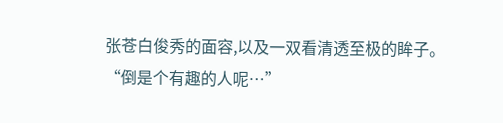张苍白俊秀的面容,以及一双看清透至极的眸子。
“倒是个有趣的人呢…”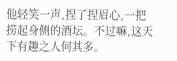他轻笑一声,捏了捏眉心,一把捞起身侧的酒坛。不过嘛,这天下有趣之人何其多。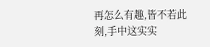再怎么有趣,皆不若此刻,手中这实实